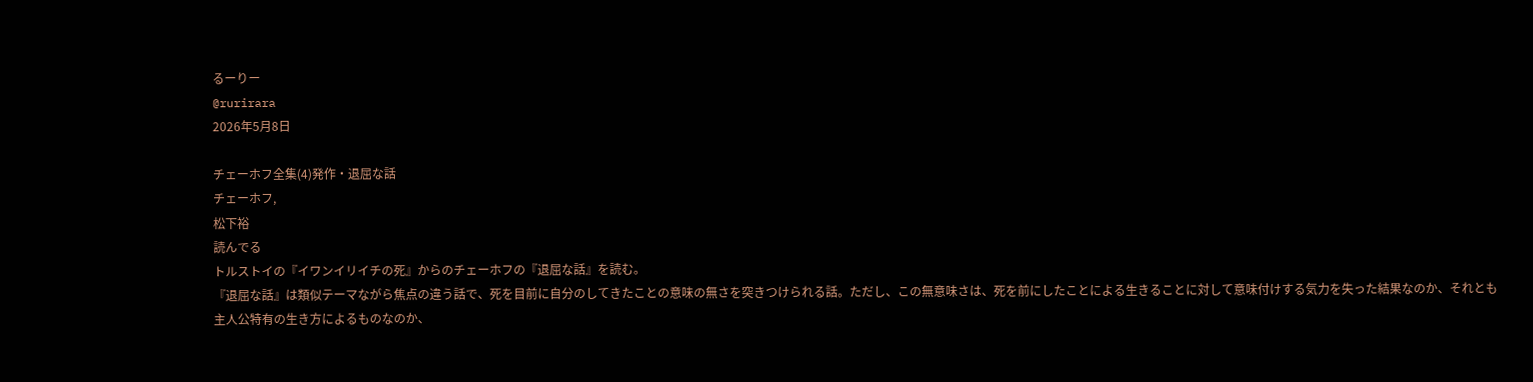るーりー
@rurirara
2026年5月8日

チェーホフ全集(4)発作・退屈な話
チェーホフ,
松下裕
読んでる
トルストイの『イワンイリイチの死』からのチェーホフの『退屈な話』を読む。
『退屈な話』は類似テーマながら焦点の違う話で、死を目前に自分のしてきたことの意味の無さを突きつけられる話。ただし、この無意味さは、死を前にしたことによる生きることに対して意味付けする気力を失った結果なのか、それとも主人公特有の生き方によるものなのか、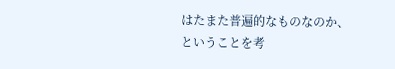はたまた普遍的なものなのか、ということを考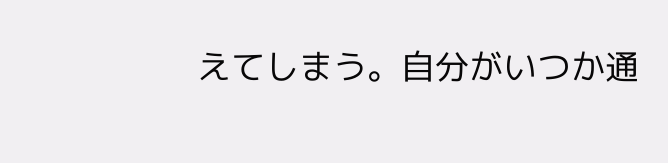えてしまう。自分がいつか通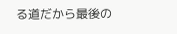る道だから最後の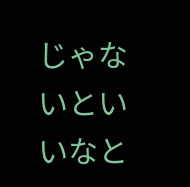じゃないといいなと